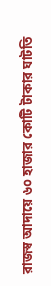রাজস্ব আদায়ে ৬০ হাজার কোটি টাকার ঘাটতি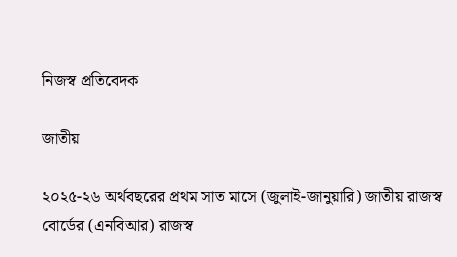নিজস্ব প্রতিবেদক

জাতীয়

২০২৫-২৬ অর্থবছরের প্রথম সাত মাসে (জুলাই-জানুয়ারি) জাতীয় রাজস্ব বোর্ডের (এনবিআর) রাজস্ব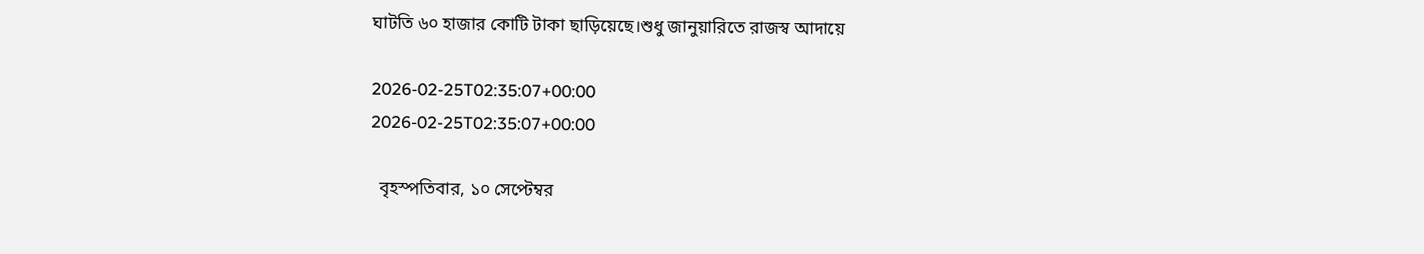ঘাটতি ৬০ হাজার কোটি টাকা ছাড়িয়েছে।শুধু জানুয়ারিতে রাজস্ব আদায়ে

2026-02-25T02:35:07+00:00
2026-02-25T02:35:07+00:00

  বৃহস্পতিবার, ১০ সেপ্টেম্বর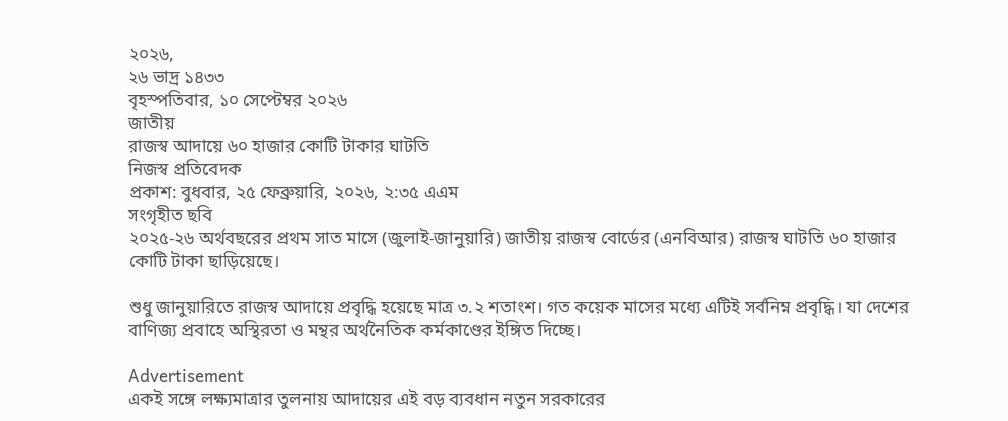২০২৬,
২৬ ভাদ্র ১৪৩৩
বৃহস্পতিবার, ১০ সেপ্টেম্বর ২০২৬
জাতীয়
রাজস্ব আদায়ে ৬০ হাজার কোটি টাকার ঘাটতি
নিজস্ব প্রতিবেদক
প্রকাশ: বুধবার, ২৫ ফেব্রুয়ারি, ২০২৬, ২:৩৫ এএম
সংগৃহীত ছবি
২০২৫-২৬ অর্থবছরের প্রথম সাত মাসে (জুলাই-জানুয়ারি) জাতীয় রাজস্ব বোর্ডের (এনবিআর) রাজস্ব ঘাটতি ৬০ হাজার কোটি টাকা ছাড়িয়েছে।

শুধু জানুয়ারিতে রাজস্ব আদায়ে প্রবৃদ্ধি হয়েছে মাত্র ৩.২ শতাংশ। গত কয়েক মাসের মধ্যে এটিই সর্বনিম্ন প্রবৃদ্ধি। যা দেশের বাণিজ্য প্রবাহে অস্থিরতা ও মন্থর অর্থনৈতিক কর্মকাণ্ডের ইঙ্গিত দিচ্ছে।

Advertisement
একই সঙ্গে লক্ষ্যমাত্রার তুলনায় আদায়ের এই বড় ব্যবধান নতুন সরকারের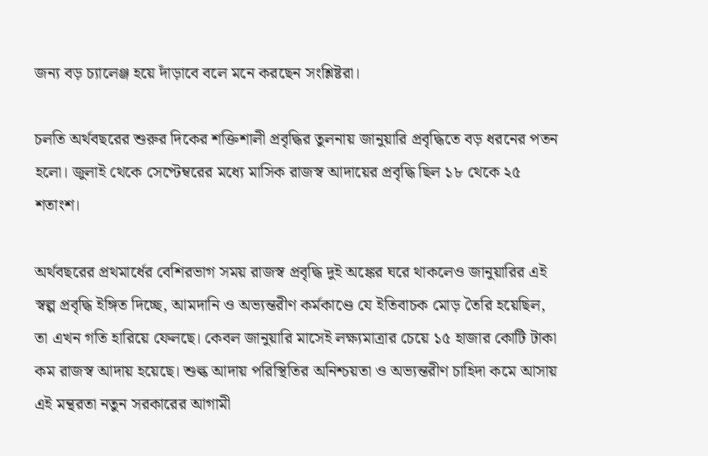জন্য বড় চ্যালেঞ্জ হয়ে দাঁড়াবে বলে মনে করছেন সংশ্লিষ্টরা।

চলতি অর্থবছরের শুরুর দিকের শক্তিশালী প্রবৃদ্ধির তুলনায় জানুয়ারি প্রবৃদ্ধিতে বড় ধরনের পতন হলো। জুলাই থেকে সেপ্টেম্বরের মধ্যে মাসিক রাজস্ব আদায়ের প্রবৃদ্ধি ছিল ১৮ থেকে ২৫ শতাংশ।

অর্থবছরের প্রথমার্ধের বেশিরভাগ সময় রাজস্ব প্রবৃদ্ধি দুই অঙ্কের ঘরে থাকলেও জানুয়ারির এই স্বল্প প্রবৃদ্ধি ইঙ্গিত দিচ্ছে, আমদানি ও অভ্যন্তরীণ কর্মকাণ্ডে যে ইতিবাচক মোড় তৈরি হয়েছিল, তা এখন গতি হারিয়ে ফেলছে। কেবল জানুয়ারি মাসেই লক্ষ্যমাত্রার চেয়ে ১৫ হাজার কোটি টাকা কম রাজস্ব আদায় হয়েছে। শুল্ক আদায় পরিস্থিতির অনিশ্চয়তা ও অভ্যন্তরীণ চাহিদা কমে আসায় এই মন্থরতা নতুন সরকারের আগামী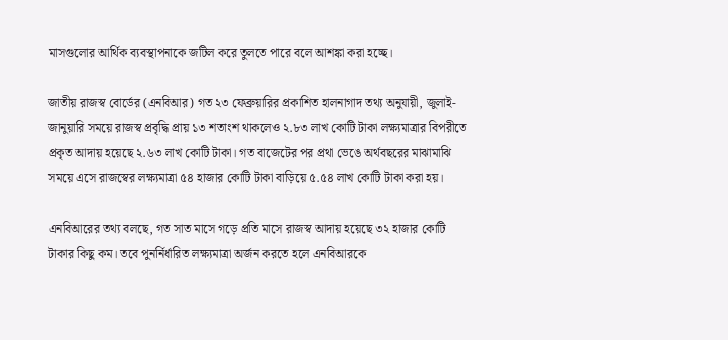মাসগুলোর আর্থিক ব্যবস্থাপনাকে জটিল করে তুলতে পারে বলে আশঙ্কা করা হচ্ছে।

জাতীয় রাজস্ব বোর্ডের (এনবিআর) গত ২৩ ফেব্রুয়ারির প্রকাশিত হালনাগাদ তথ্য অনুযায়ী, জুলাই-জানুয়ারি সময়ে রাজস্ব প্রবৃদ্ধি প্রায় ১৩ শতাংশ থাকলেও ২.৮৩ লাখ কোটি টাকা লক্ষ্যমাত্রার বিপরীতে প্রকৃত আদায় হয়েছে ২.৬৩ লাখ কোটি টাকা। গত বাজেটের পর প্রথা ভেঙে অর্থবছরের মাঝামাঝি সময়ে এসে রাজস্বের লক্ষ্যমাত্রা ৫৪ হাজার কোটি টাকা বাড়িয়ে ৫.৫৪ লাখ কোটি টাকা করা হয়।

এনবিআরের তথ্য বলছে, গত সাত মাসে গড়ে প্রতি মাসে রাজস্ব আদায় হয়েছে ৩২ হাজার কোটি টাকার কিছু কম। তবে পুনর্নির্ধারিত লক্ষ্যমাত্রা অর্জন করতে হলে এনবিআরকে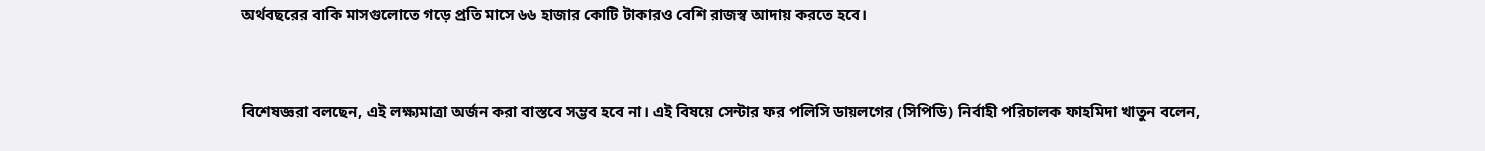অর্থবছরের বাকি মাসগুলোতে গড়ে প্রতি মাসে ৬৬ হাজার কোটি টাকারও বেশি রাজস্ব আদায় করতে হবে।


বিশেষজ্ঞরা বলছেন, এই লক্ষ্যমাত্রা অর্জন করা বাস্তবে সম্ভব হবে না। এই বিষয়ে সেন্টার ফর পলিসি ডায়লগের (সিপিডি) নির্বাহী পরিচালক ফাহমিদা খাতুন বলেন,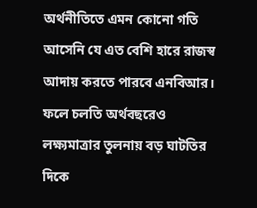অর্থনীতিতে এমন কোনো গতি আসেনি যে এত বেশি হারে রাজস্ব আদায় করতে পারবে এনবিআর। ফলে চলতি অর্থবছরেও লক্ষ্যমাত্রার তুলনায় বড় ঘাটতির দিকে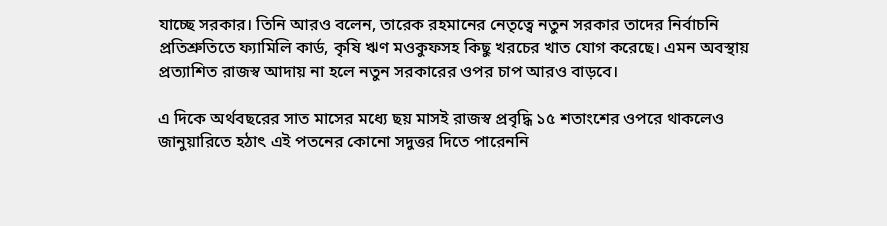যাচ্ছে সরকার। তিনি আরও বলেন, তারেক রহমানের নেতৃত্বে নতুন সরকার তাদের নির্বাচনি প্রতিশ্রুতিতে ফ্যামিলি কার্ড, কৃষি ঋণ মওকুফসহ কিছু খরচের খাত যোগ করেছে। এমন অবস্থায় প্রত্যাশিত রাজস্ব আদায় না হলে নতুন সরকারের ওপর চাপ আরও বাড়বে।

এ দিকে অর্থবছরের সাত মাসের মধ্যে ছয় মাসই রাজস্ব প্রবৃদ্ধি ১৫ শতাংশের ওপরে থাকলেও জানুয়ারিতে হঠাৎ এই পতনের কোনো সদুত্তর দিতে পারেননি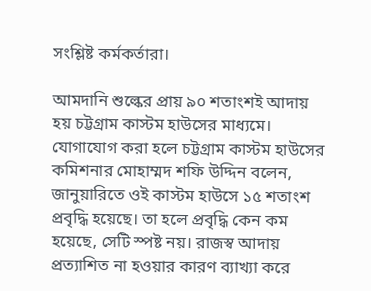সংশ্লিষ্ট কর্মকর্তারা।

আমদানি শুল্কের প্রায় ৯০ শতাংশই আদায় হয় চট্টগ্রাম কাস্টম হাউসের মাধ্যমে। যোগাযোগ করা হলে চট্টগ্রাম কাস্টম হাউসের কমিশনার মোহাম্মদ শফি উদ্দিন বলেন, জানুয়ারিতে ওই কাস্টম হাউসে ১৫ শতাংশ প্রবৃদ্ধি হয়েছে। তা হলে প্রবৃদ্ধি কেন কম হয়েছে, সেটি স্পষ্ট নয়। রাজস্ব আদায় প্রত্যাশিত না হওয়ার কারণ ব্যাখ্যা করে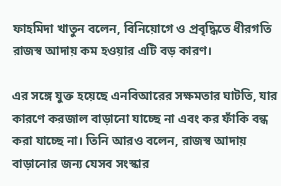ফাহমিদা খাতুন বলেন, বিনিয়োগে ও প্রবৃদ্ধিতে ধীরগতি রাজস্ব আদায় কম হওয়ার এটি বড় কারণ।

এর সঙ্গে যুক্ত হয়েছে এনবিআরের সক্ষমতার ঘাটতি, যার কারণে করজাল বাড়ানো যাচ্ছে না এবং কর ফাঁকি বন্ধ করা যাচ্ছে না। তিনি আরও বলেন, রাজস্ব আদায় বাড়ানোর জন্য যেসব সংস্কার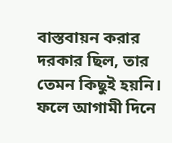বাস্তবায়ন করার দরকার ছিল, তার তেমন কিছুই হয়নি। ফলে আগামী দিনে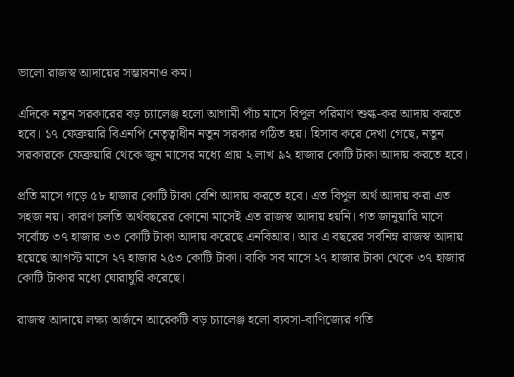ভালো রাজস্ব আদায়ের সম্ভাবনাও কম।

এদিকে নতুন সরকারের বড় চ্যালেঞ্জ হলো আগামী পাঁচ মাসে বিপুল পরিমাণ শুল্ক-কর আদায় করতে হবে। ১৭ ফেব্রুয়ারি বিএনপি নেতৃত্বাধীন নতুন সরকার গঠিত হয়। হিসাব করে দেখা গেছে, নতুন সরকারকে ফেব্রুয়ারি থেকে জুন মাসের মধ্যে প্রায় ২ লাখ ৯২ হাজার কোটি টাকা আদায় করতে হবে।

প্রতি মাসে গড়ে ৫৮ হাজার কোটি টাকা বেশি আদায় করতে হবে। এত বিপুল অর্থ আদায় করা এত সহজ নয়। কারণ চলতি অর্থবছরের কোনো মাসেই এত রাজস্ব আদায় হয়নি। গত জানুয়ারি মাসে সর্বোচ্চ ৩৭ হাজার ৩৩ কোটি টাকা আদায় করেছে এনবিআর। আর এ বছরের সর্বনিম্ন রাজস্ব আদায় হয়েছে আগস্ট মাসে ২৭ হাজার ২৫৩ কোটি টাকা। বাকি সব মাসে ২৭ হাজার টাকা থেকে ৩৭ হাজার কোটি টাকার মধ্যে ঘোরাঘুরি করেছে।

রাজস্ব আদায়ে লক্ষ্য অর্জনে আরেকটি বড় চ্যালেঞ্জ হলো ব্যবসা-বাণিজ্যের গতি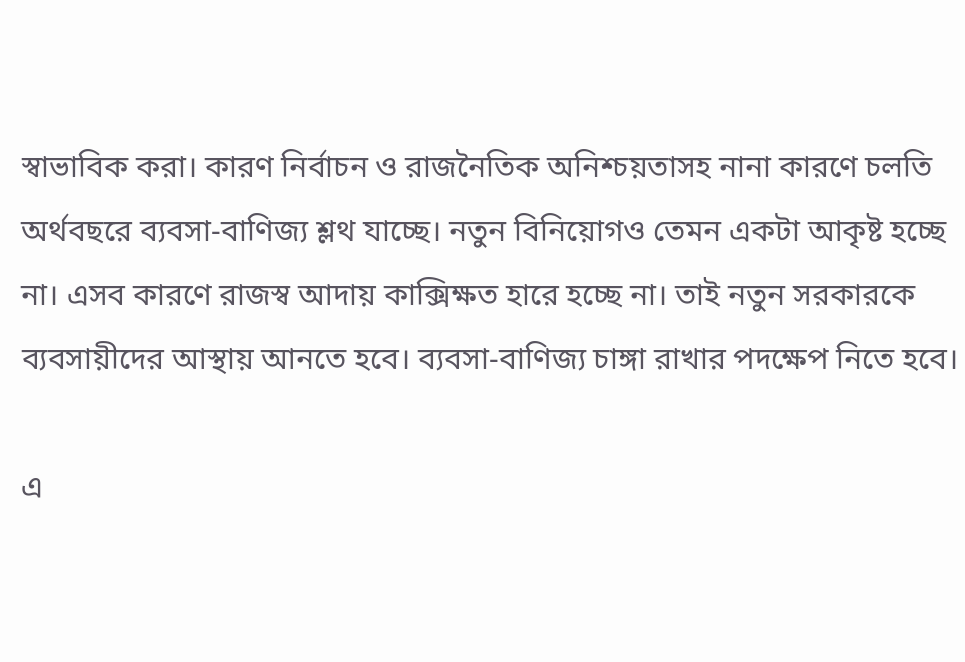স্বাভাবিক করা। কারণ নির্বাচন ও রাজনৈতিক অনিশ্চয়তাসহ নানা কারণে চলতি অর্থবছরে ব্যবসা-বাণিজ্য শ্লথ যাচ্ছে। নতুন বিনিয়োগও তেমন একটা আকৃষ্ট হচ্ছে না। এসব কারণে রাজস্ব আদায় কাক্সিক্ষত হারে হচ্ছে না। তাই নতুন সরকারকে ব্যবসায়ীদের আস্থায় আনতে হবে। ব্যবসা-বাণিজ্য চাঙ্গা রাখার পদক্ষেপ নিতে হবে।

এ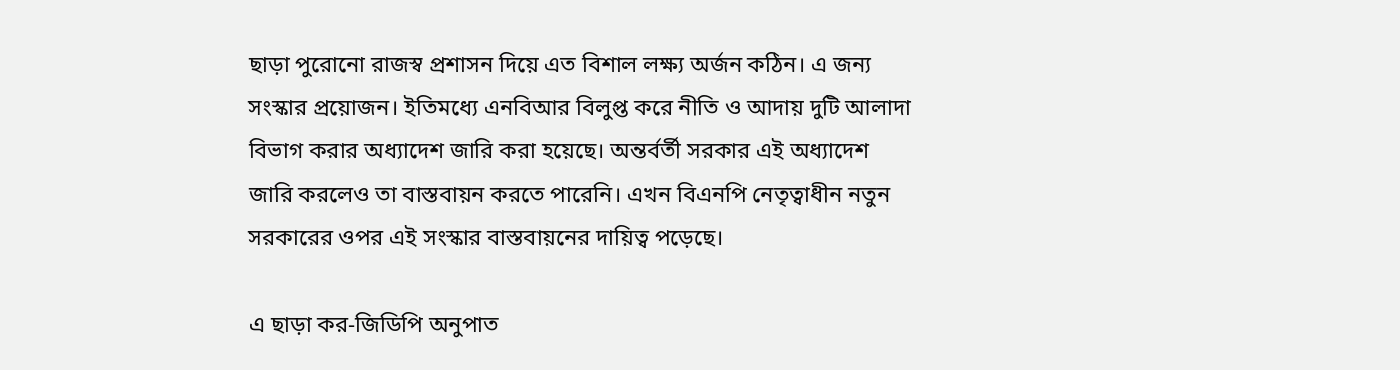ছাড়া পুরোনো রাজস্ব প্রশাসন দিয়ে এত বিশাল লক্ষ্য অর্জন কঠিন। এ জন্য সংস্কার প্রয়োজন। ইতিমধ্যে এনবিআর বিলুপ্ত করে নীতি ও আদায় দুটি আলাদা বিভাগ করার অধ্যাদেশ জারি করা হয়েছে। অন্তর্বর্তী সরকার এই অধ্যাদেশ জারি করলেও তা বাস্তবায়ন করতে পারেনি। এখন বিএনপি নেতৃত্বাধীন নতুন সরকারের ওপর এই সংস্কার বাস্তবায়নের দায়িত্ব পড়েছে।

এ ছাড়া কর-জিডিপি অনুপাত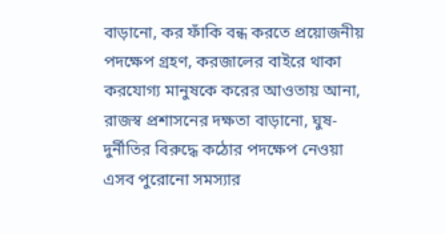বাড়ানো, কর ফাঁকি বন্ধ করতে প্রয়োজনীয় পদক্ষেপ গ্রহণ, করজালের বাইরে থাকা করযোগ্য মানুষকে করের আওতায় আনা, রাজস্ব প্রশাসনের দক্ষতা বাড়ানো, ঘুষ-দুর্নীতির বিরুদ্ধে কঠোর পদক্ষেপ নেওয়া এসব পুরোনো সমস্যার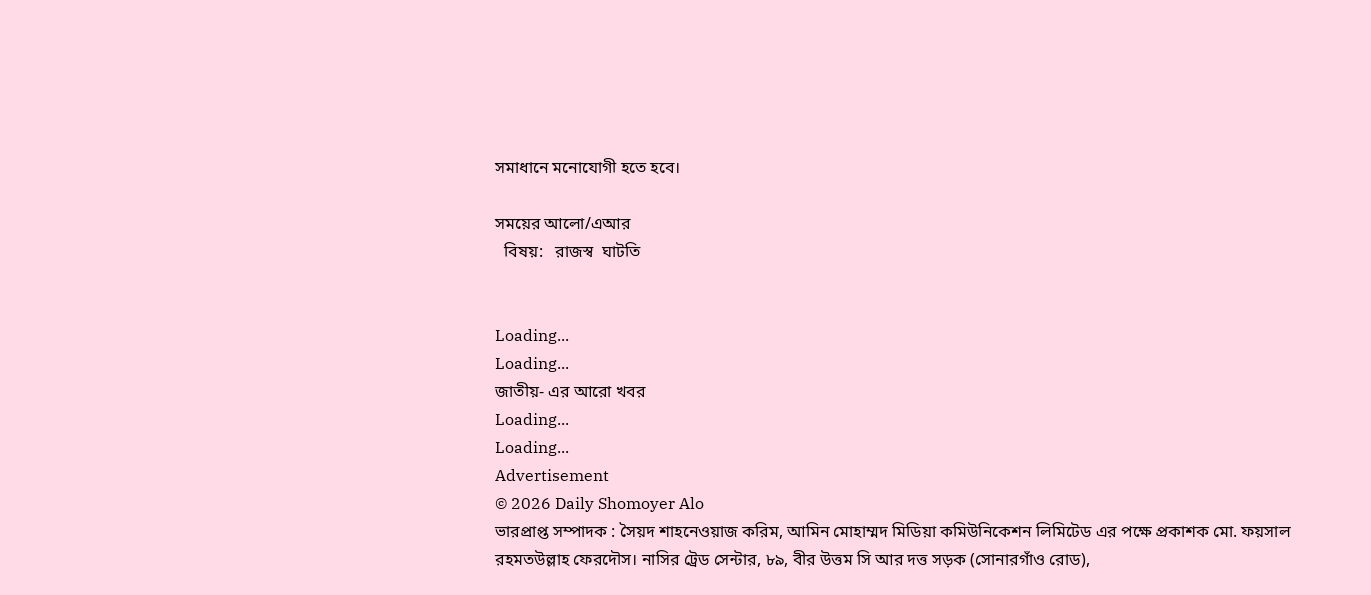সমাধানে মনোযোগী হতে হবে।

সময়ের আলো/এআর
  বিষয়:   রাজস্ব  ঘাটতি


Loading...
Loading...
জাতীয়- এর আরো খবর
Loading...
Loading...
Advertisement
© 2026 Daily Shomoyer Alo
ভারপ্রাপ্ত সম্পাদক : সৈয়দ শাহনেওয়াজ করিম, আমিন মোহাম্মদ মিডিয়া কমিউনিকেশন লিমিটেড এর পক্ষে প্রকাশক মো. ফয়সাল রহমতউল্লাহ ফেরদৌস। নাসির ট্রেড সেন্টার, ৮৯, বীর উত্তম সি আর দত্ত সড়ক (সোনারগাঁও রোড),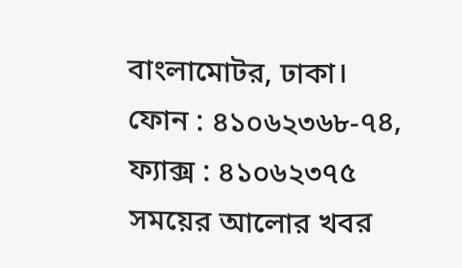বাংলামোটর, ঢাকা।
ফোন : ৪১০৬২৩৬৮-৭৪, ফ্যাক্স : ৪১০৬২৩৭৫
সময়ের আলোর খবর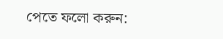পেতে ফলো করুন: